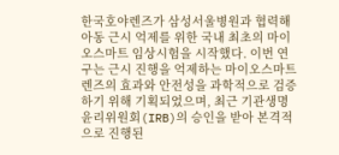한국호야렌즈가 삼성서울병원과 협력해 아동 근시 억제를 위한 국내 최초의 마이오스마트 임상시험을 시작했다. 이번 연구는 근시 진행을 억제하는 마이오스마트 렌즈의 효과와 안전성을 과학적으로 검증하기 위해 기획되었으며, 최근 기관생명윤리위원회(IRB)의 승인을 받아 본격적으로 진행된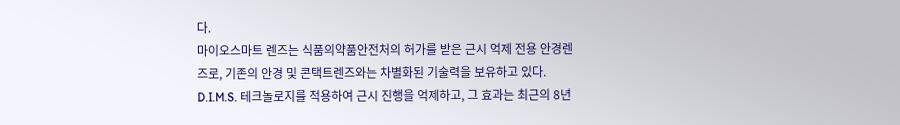다.
마이오스마트 렌즈는 식품의약품안전처의 허가를 받은 근시 억제 전용 안경렌즈로, 기존의 안경 및 콘택트렌즈와는 차별화된 기술력을 보유하고 있다. D.I.M.S. 테크놀로지를 적용하여 근시 진행을 억제하고, 그 효과는 최근의 8년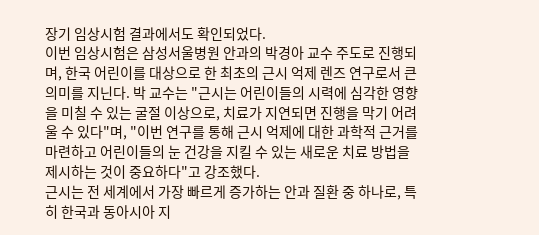장기 임상시험 결과에서도 확인되었다.
이번 임상시험은 삼성서울병원 안과의 박경아 교수 주도로 진행되며, 한국 어린이를 대상으로 한 최초의 근시 억제 렌즈 연구로서 큰 의미를 지닌다. 박 교수는 "근시는 어린이들의 시력에 심각한 영향을 미칠 수 있는 굴절 이상으로, 치료가 지연되면 진행을 막기 어려울 수 있다"며, "이번 연구를 통해 근시 억제에 대한 과학적 근거를 마련하고 어린이들의 눈 건강을 지킬 수 있는 새로운 치료 방법을 제시하는 것이 중요하다"고 강조했다.
근시는 전 세계에서 가장 빠르게 증가하는 안과 질환 중 하나로, 특히 한국과 동아시아 지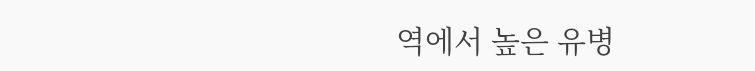역에서 높은 유병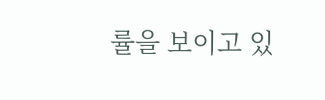률을 보이고 있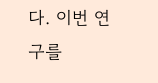다. 이번 연구를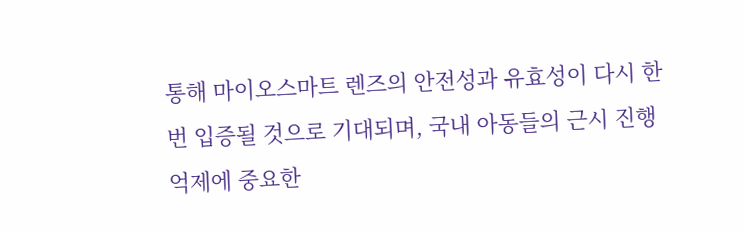통해 마이오스마트 렌즈의 안전성과 유효성이 다시 한번 입증될 것으로 기대되며, 국내 아동들의 근시 진행 억제에 중요한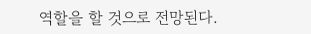역할을 할 것으로 전망된다.